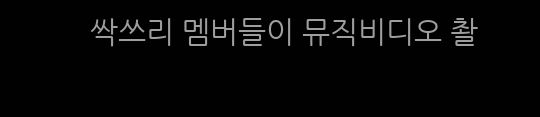싹쓰리 멤버들이 뮤직비디오 촬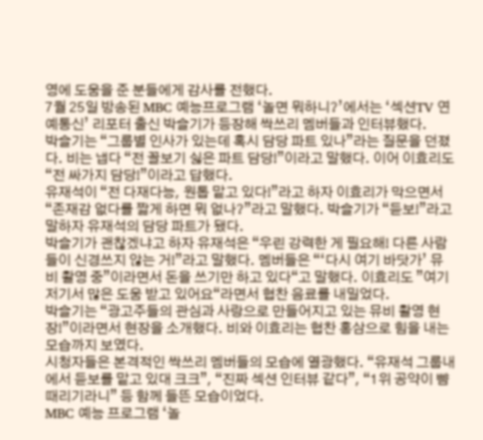영에 도움을 준 분들에게 감사를 전했다.
7월 25일 방송된 MBC 예능프로그램 ‘놀면 뭐하니?’에서는 ‘섹션TV 연예통신’ 리포터 출신 박슬기가 등장해 싹쓰리 멤버들과 인터뷰했다.
박슬기는 “그룹별 인사가 있는데 혹시 담당 파트 있나”라는 질문을 던졌다. 비는 냅다 “전 꼴보기 싫은 파트 담당!”이라고 말했다. 이어 이효리도 “전 싸가지 담당!”이라고 답했다.
유재석이 “전 다재다능, 원톱 맡고 있다!”라고 하자 이효리가 막으면서 “존재감 없다를 짧게 하면 뭐 없나?”라고 말했다. 박슬기가 “듣보!”라고 말하자 유재석의 담당 파트가 됐다.
박슬기가 괜찮겠냐고 하자 유재석은 “우린 강력한 게 필요해! 다른 사람들이 신경쓰지 않는 거!”라고 말했다. 멤버들은 “‘다시 여기 바닷가’ 뮤비 촬영 중”이라면서 돈을 쓰기만 하고 있다“고 말했다. 이효리도 ”여기저기서 많은 도움 받고 있어요“라면서 협찬 음료를 내밀었다.
박슬기는 “광고주들의 관심과 사랑으로 만들어지고 있는 뮤비 촬영 현장!”이라면서 현장을 소개했다. 비와 이효리는 협찬 홍삼으로 힘을 내는 모습까지 보였다.
시청자들은 본격적인 싹쓰리 멤버들의 모습에 열광했다. “유재석 그룹내에서 듣보를 맡고 있대 크크”, “진짜 섹션 인터뷰 같다”, “1위 공약이 뺨때리기라니” 등 함께 들뜬 모습이었다.
MBC 예능 프로그램 ‘놀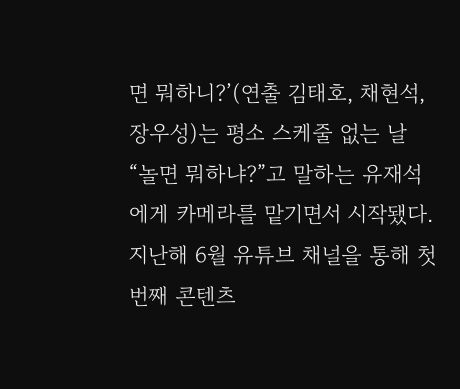면 뭐하니?’(연출 김태호, 채현석, 장우성)는 평소 스케줄 없는 날 “놀면 뭐하냐?”고 말하는 유재석에게 카메라를 맡기면서 시작됐다. 지난해 6월 유튜브 채널을 통해 첫 번째 콘텐츠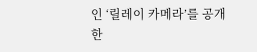인 ‘릴레이 카메라’를 공개한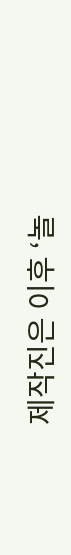제작진은 이후 ‘놀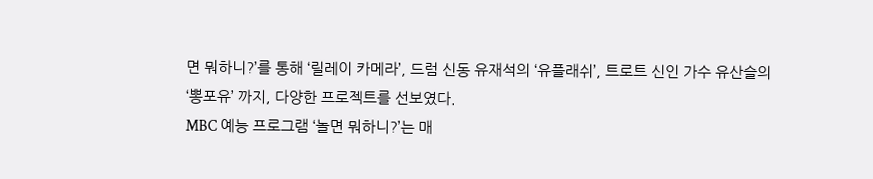면 뭐하니?’를 통해 ‘릴레이 카메라’, 드럼 신동 유재석의 ‘유플래쉬’, 트로트 신인 가수 유산슬의 ‘뽕포유’ 까지, 다양한 프로젝트를 선보였다.
MBC 예능 프로그램 ‘놀면 뭐하니?’는 매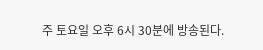주 토요일 오후 6시 30분에 방송된다.